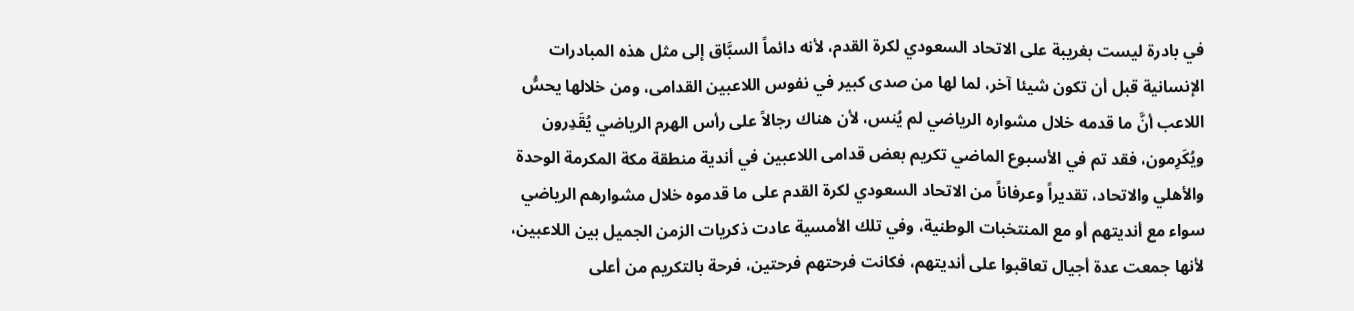في بادرة ليست بغريبة على الاتحاد السعودي لكرة القدم، لأنه دائماً السبَّاق إلى مثل هذه المبادرات الإنسانية قبل أن تكون شيئا آخر، لما لها من صدى كبير في نفوس اللاعبين القدامى، ومن خلالها يحسُّ اللاعب أنَّ ما قدمه خلال مشواره الرياضي لم يُنس، لأن هناك رجالاً على رأس الهرم الرياضي يُقَدِرون ويُكَرِمون، فقد تم في الأسبوع الماضي تكريم بعض قدامى اللاعبين في أندية منطقة مكة المكرمة الوحدة والأهلي والاتحاد، تقديراً وعرفاناً من الاتحاد السعودي لكرة القدم على ما قدموه خلال مشوارهم الرياضي سواء مع أنديتهم أو مع المنتخبات الوطنية، وفي تلك الأمسية عادت ذكريات الزمن الجميل بين اللاعبين، لأنها جمعت عدة أجيال تعاقبوا على أنديتهم، فكانت فرحتهم فرحتين، فرحة بالتكريم من أعلى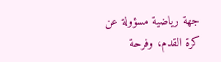جهة رياضية مسؤولة عن كرة القدم، وفرحة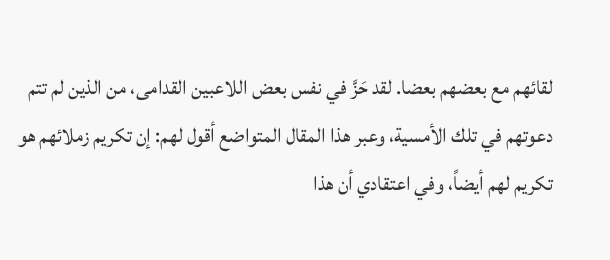لقائهم مع بعضهم بعضا. لقد حَزَّ في نفس بعض اللاعبين القدامى، من الذين لم تتم دعوتهم في تلك الأمسية، وعبر هذا المقال المتواضع أقول لهم: إن تكريم زملائهم هو تكريم لهم أيضاً، وفي اعتقادي أن هذا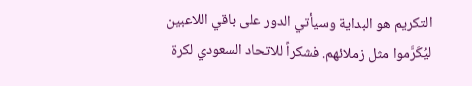التكريم هو البداية وسيأتي الدور على باقي اللاعبين ليُكَرَّموا مثل زملائهم. فشكراً للاتحاد السعودي لكرة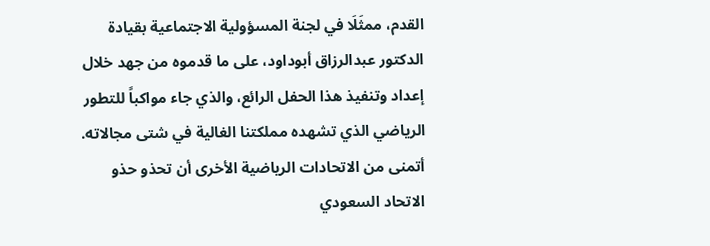القدم، ممثَلَا في لجنة المسؤولية الاجتماعية بقيادة الدكتور عبدالرزاق أبوداود، على ما قدموه من جهد خلال إعداد وتنفيذ هذا الحفل الرائع، والذي جاء مواكباً للتطور الرياضي الذي تشهده مملكتنا الغالية في شتى مجالاته. أتمنى من الاتحادات الرياضية الأخرى أن تحذو حذو الاتحاد السعودي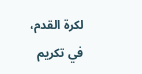لكرة القدم، في تكريم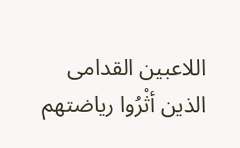اللاعبين القدامى الذين أثْرُوا رياضتهم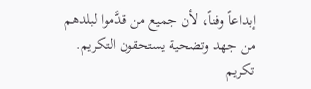إبداعاً وفناً، لأن جميع من قدَّموا لبلدهم من جهد وتضحية يستحقون التكريم.
تكريم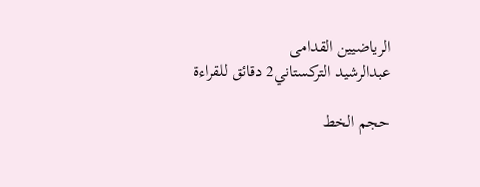الرياضيين القدامى
عبدالرشيد التركستاني2 دقائق للقراءة

حجم الخط